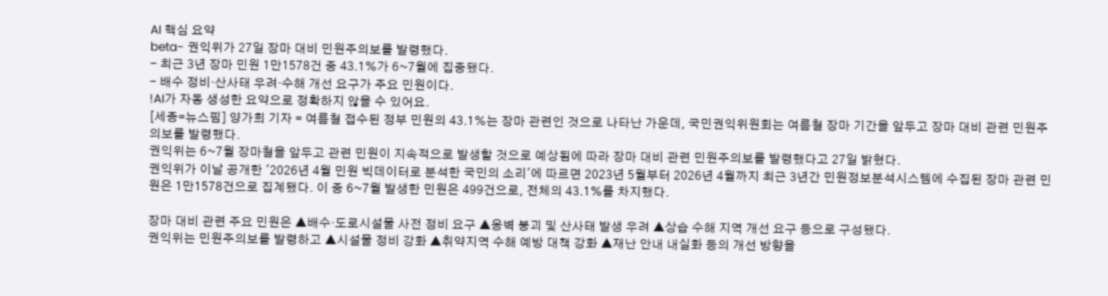AI 핵심 요약
beta- 권익위가 27일 장마 대비 민원주의보를 발령했다.
- 최근 3년 장마 민원 1만1578건 중 43.1%가 6~7월에 집중됐다.
- 배수 정비·산사태 우려·수해 개선 요구가 주요 민원이다.
!AI가 자동 생성한 요약으로 정확하지 않을 수 있어요.
[세종=뉴스핌] 양가희 기자 = 여름철 접수된 정부 민원의 43.1%는 장마 관련인 것으로 나타난 가운데, 국민권익위원회는 여름철 장마 기간을 앞두고 장마 대비 관련 민원주의보를 발령했다.
권익위는 6~7월 장마철을 앞두고 관련 민원이 지속적으로 발생할 것으로 예상됨에 따라 장마 대비 관련 민원주의보를 발령했다고 27일 밝혔다.
권익위가 이날 공개한 '2026년 4월 민원 빅데이터로 분석한 국민의 소리'에 따르면 2023년 5월부터 2026년 4월까지 최근 3년간 민원정보분석시스템에 수집된 장마 관련 민원은 1만1578건으로 집계됐다. 이 중 6~7월 발생한 민원은 499건으로, 전체의 43.1%를 차지했다.

장마 대비 관련 주요 민원은 ▲배수·도로시설물 사전 정비 요구 ▲옹벽 붕괴 및 산사태 발생 우려 ▲상습 수해 지역 개선 요구 등으로 구성됐다.
권익위는 민원주의보를 발령하고 ▲시설물 정비 강화 ▲취약지역 수해 예방 대책 강화 ▲재난 안내 내실화 등의 개선 방향을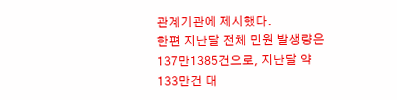관계기관에 제시했다.
한편 지난달 전체 민원 발생량은 137만1385건으로, 지난달 약 133만건 대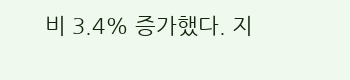비 3.4% 증가했다. 지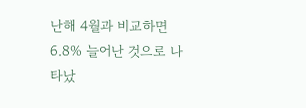난해 4월과 비교하면 6.8% 늘어난 것으로 나타났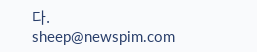다.
sheep@newspim.com